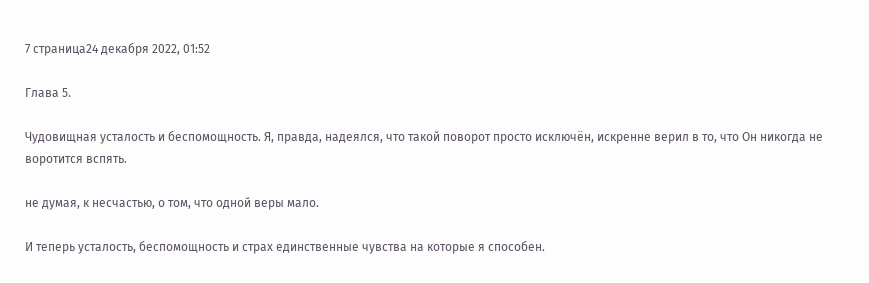7 страница24 декабря 2022, 01:52

Глава 5.

Чудовищная усталость и беспомощность. Я, правда, надеялся, что такой поворот просто исключён, искренне верил в то, что Он никогда не воротится вспять.

не думая, к несчастью, о том, что одной веры мало.

И теперь усталость, беспомощность и страх единственные чувства на которые я способен.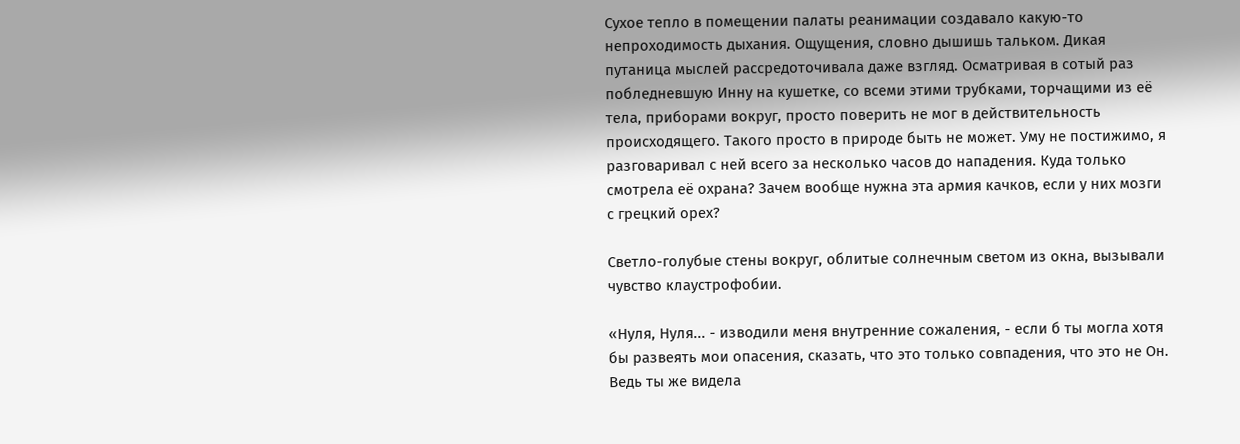Сухое тепло в помещении палаты реанимации создавало какую-то непроходимость дыхания. Ощущения, словно дышишь тальком. Дикая путаница мыслей рассредоточивала даже взгляд. Осматривая в сотый раз побледневшую Инну на кушетке, со всеми этими трубками, торчащими из её тела, приборами вокруг, просто поверить не мог в действительность происходящего. Такого просто в природе быть не может. Уму не постижимо, я разговаривал с ней всего за несколько часов до нападения. Куда только смотрела её охрана? Зачем вообще нужна эта армия качков, если у них мозги с грецкий орех?

Светло-голубые стены вокруг, облитые солнечным светом из окна, вызывали чувство клаустрофобии.

«Нуля, Нуля... - изводили меня внутренние сожаления, - если б ты могла хотя бы развеять мои опасения, сказать, что это только совпадения, что это не Он. Ведь ты же видела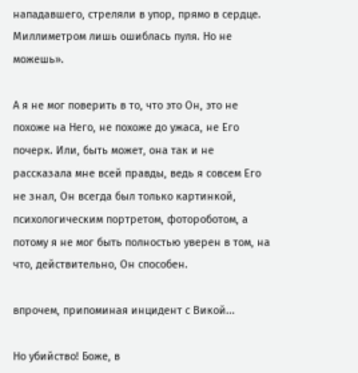нападавшего, стреляли в упор, прямо в сердце. Миллиметром лишь ошиблась пуля. Но не можешь».

А я не мог поверить в то, что это Он, это не похоже на Него, не похоже до ужаса, не Его почерк. Или, быть может, она так и не рассказала мне всей правды, ведь я совсем Его не знал, Он всегда был только картинкой, психологическим портретом, фотороботом, а потому я не мог быть полностью уверен в том, на что, действительно, Он способен.

впрочем, припоминая инцидент с Викой...

Но убийство! Боже, в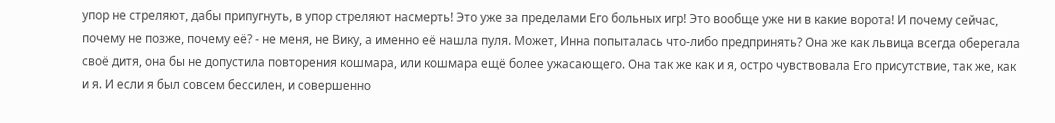упор не стреляют, дабы припугнуть, в упор стреляют насмерть! Это уже за пределами Его больных игр! Это вообще уже ни в какие ворота! И почему сейчас, почему не позже, почему её? - не меня, не Вику, а именно её нашла пуля. Может, Инна попыталась что-либо предпринять? Она же как львица всегда оберегала своё дитя, она бы не допустила повторения кошмара, или кошмара ещё более ужасающего. Она так же как и я, остро чувствовала Его присутствие, так же, как и я. И если я был совсем бессилен, и совершенно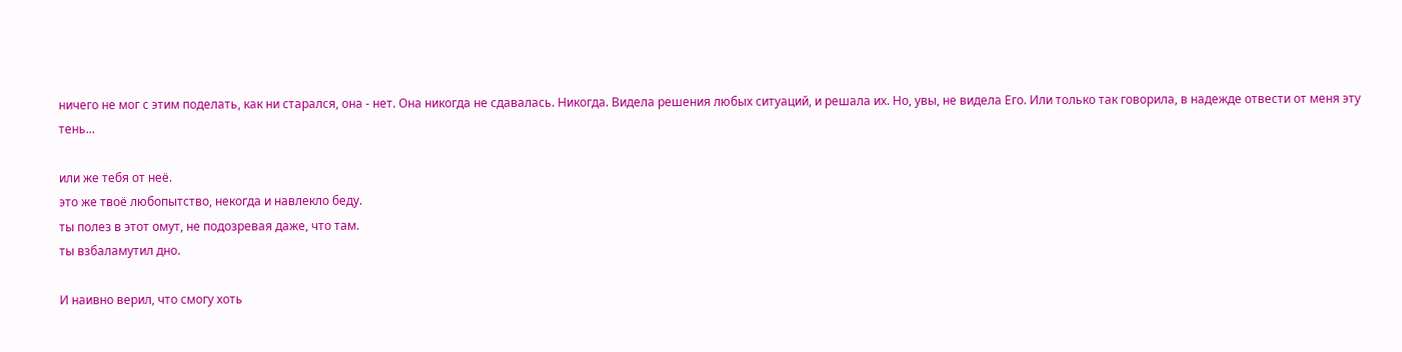ничего не мог с этим поделать, как ни старался, она - нет. Она никогда не сдавалась. Никогда. Видела решения любых ситуаций, и решала их. Но, увы, не видела Его. Или только так говорила, в надежде отвести от меня эту тень...

или же тебя от неё.
это же твоё любопытство, некогда и навлекло беду.
ты полез в этот омут, не подозревая даже, что там.
ты взбаламутил дно.

И наивно верил, что смогу хоть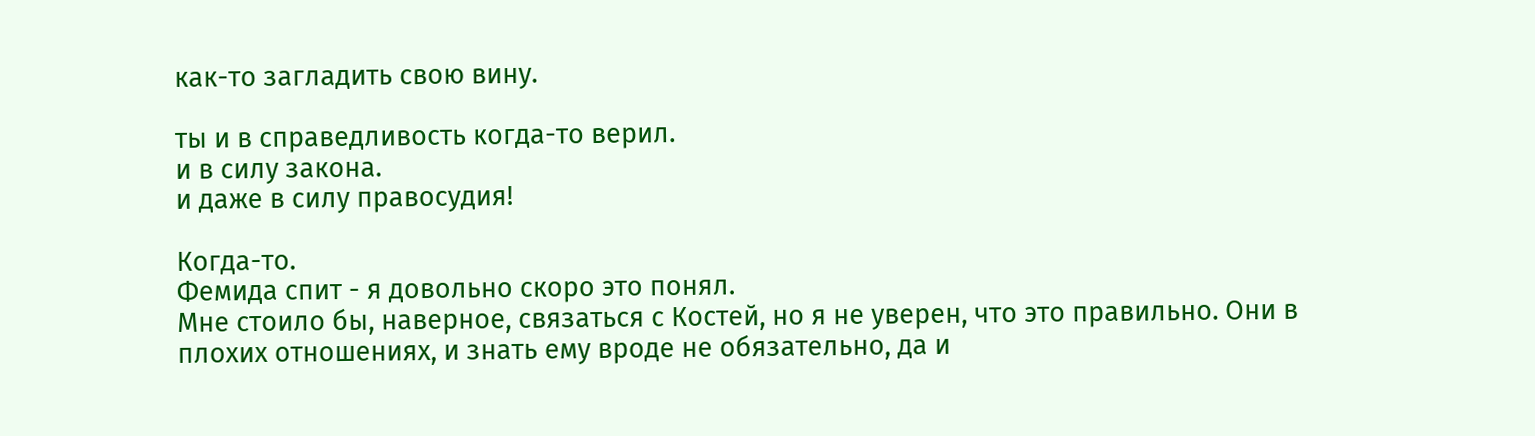как-то загладить свою вину.

ты и в справедливость когда-то верил.
и в силу закона.
и даже в силу правосудия!

Когда-то.
Фемида спит - я довольно скоро это понял.
Мне стоило бы, наверное, связаться с Костей, но я не уверен, что это правильно. Они в плохих отношениях, и знать ему вроде не обязательно, да и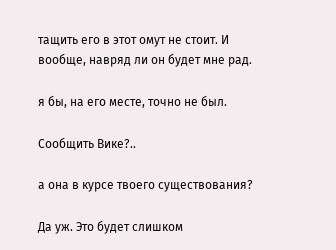тащить его в этот омут не стоит. И вообще, навряд ли он будет мне рад.

я бы, на его месте, точно не был.

Сообщить Вике?..

а она в курсе твоего существования?

Да уж. Это будет слишком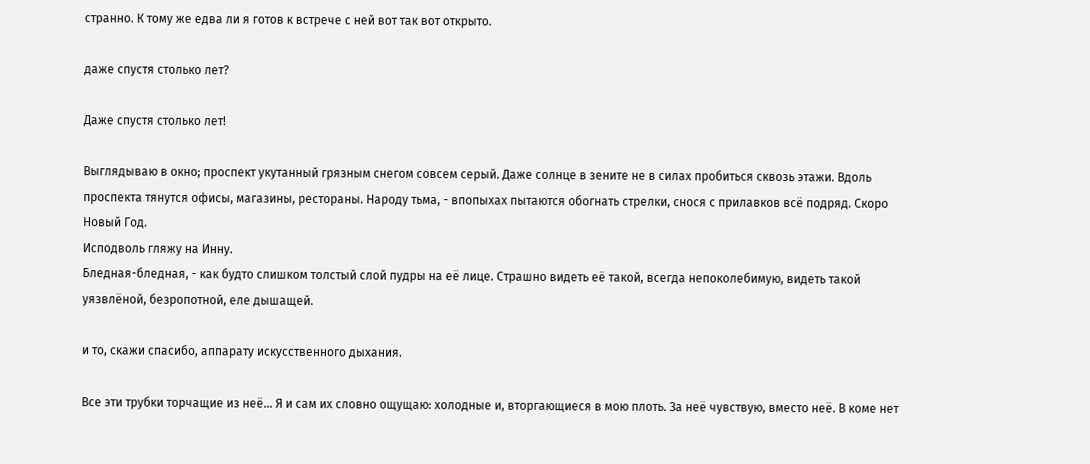странно. К тому же едва ли я готов к встрече с ней вот так вот открыто.

даже спустя столько лет?

Даже спустя столько лет!

Выглядываю в окно; проспект укутанный грязным снегом совсем серый. Даже солнце в зените не в силах пробиться сквозь этажи. Вдоль проспекта тянутся офисы, магазины, рестораны. Народу тьма, - впопыхах пытаются обогнать стрелки, снося с прилавков всё подряд. Скоро Новый Год.
Исподволь гляжу на Инну.
Бледная-бледная, - как будто слишком толстый слой пудры на её лице. Страшно видеть её такой, всегда непоколебимую, видеть такой уязвлёной, безропотной, еле дышащей.

и то, скажи спасибо, аппарату искусственного дыхания.

Все эти трубки торчащие из неё... Я и сам их словно ощущаю: холодные и, вторгающиеся в мою плоть. За неё чувствую, вместо неё. В коме нет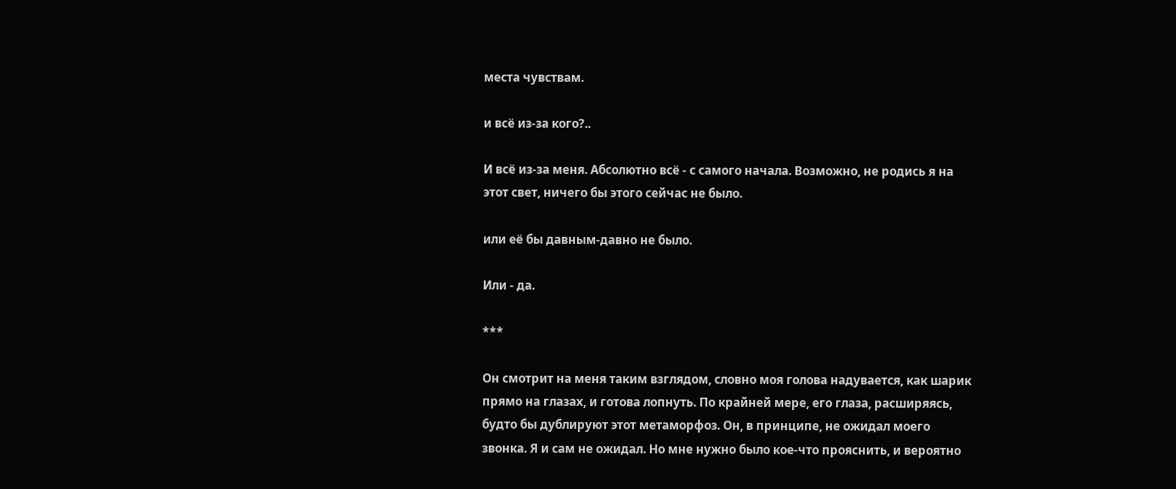места чувствам.

и всё из-за кого?..

И всё из-за меня. Абсолютно всё - с самого начала. Возможно, не родись я на этот свет, ничего бы этого сейчас не было.

или её бы давным-давно не было.

Или - да.

***

Он смотрит на меня таким взглядом, словно моя голова надувается, как шарик прямо на глазах, и готова лопнуть. По крайней мере, его глаза, расширяясь, будто бы дублируют этот метаморфоз. Он, в принципе, не ожидал моего звонка. Я и сам не ожидал. Но мне нужно было кое-что прояснить, и вероятно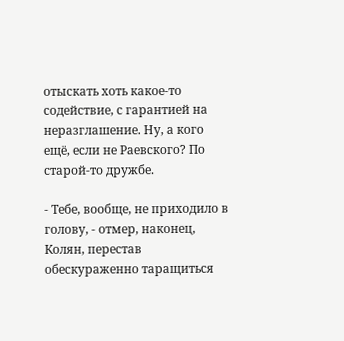отыскать хоть какое-то содействие, с гарантией на неразглашение. Ну, а кого ещё, если не Раевского? По старой-то дружбе.

- Тебе, вообще, не приходило в голову, - отмер, наконец, Колян, перестав обескураженно таращиться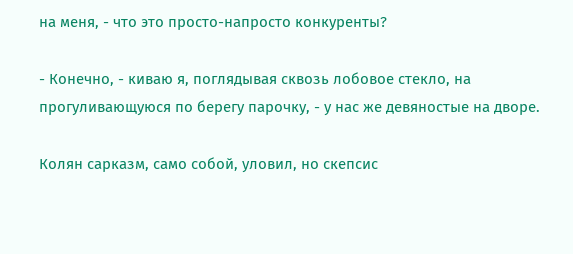на меня, - что это просто-напросто конкуренты?

- Конечно, - киваю я, поглядывая сквозь лобовое стекло, на прогуливающуюся по берегу парочку, - у нас же девяностые на дворе.

Колян сарказм, само собой, уловил, но скепсис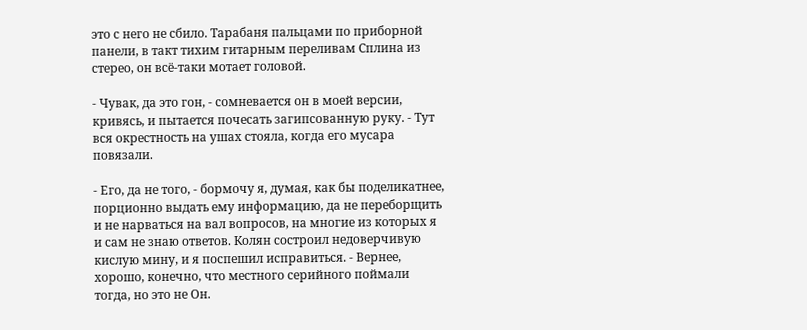это с него не сбило. Тарабаня пальцами по приборной панели, в такт тихим гитарным переливам Сплина из стерео, он всё-таки мотает головой.

- Чувак, да это гон, - сомневается он в моей версии, кривясь, и пытается почесать загипсованную руку. - Тут вся окрестность на ушах стояла, когда его мусара повязали.

- Его, да не того, - бормочу я, думая, как бы поделикатнее, порционно выдать ему информацию, да не переборщить и не нарваться на вал вопросов, на многие из которых я и сам не знаю ответов. Колян состроил недоверчивую кислую мину, и я поспешил исправиться. - Вернее, хорошо, конечно, что местного серийного поймали тогда, но это не Он.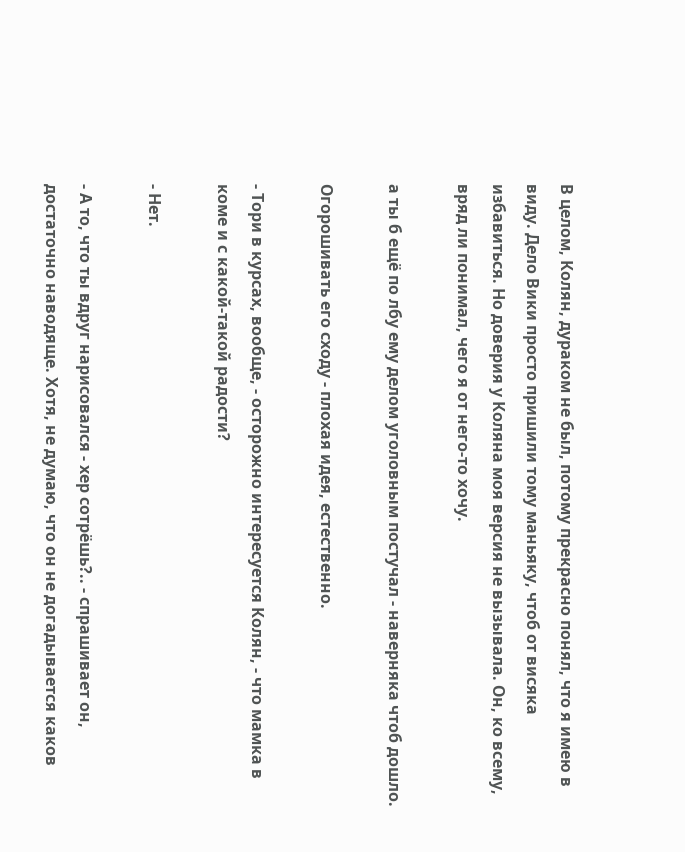В целом, Колян, дураком не был, потому прекрасно понял, что я имею в виду. Дело Вики просто пришили тому маньяку, чтоб от висяка избавиться. Но доверия у Коляна моя версия не вызывала. Он, ко всему, вряд ли понимал, чего я от него-то хочу.

а ты б ещё по лбу ему делом уголовным постучал - наверняка чтоб дошло.

Огорошивать его сходу - плохая идея, естественно.

- Тори в курсах, вообще, - осторожно интересуется Колян, - что мамка в коме и с какой-такой радости?

- Нет.

- А то, что ты вдруг нарисовался - хер сотрёшь?.. - спрашивает он, достаточно наводяще. Хотя, не думаю, что он не догадывается каков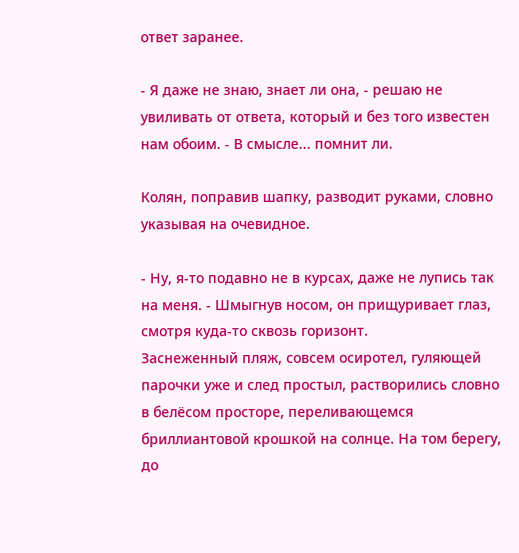ответ заранее.

- Я даже не знаю, знает ли она, - решаю не увиливать от ответа, который и без того известен нам обоим. - В смысле... помнит ли.

Колян, поправив шапку, разводит руками, словно указывая на очевидное.

- Ну, я-то подавно не в курсах, даже не лупись так на меня. - Шмыгнув носом, он прищуривает глаз, смотря куда-то сквозь горизонт.
Заснеженный пляж, совсем осиротел, гуляющей парочки уже и след простыл, растворились словно в белёсом просторе, переливающемся бриллиантовой крошкой на солнце. На том берегу, до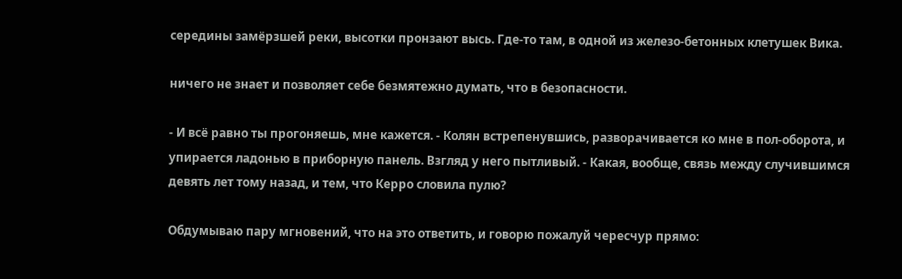середины замёрзшей реки, высотки пронзают высь. Где-то там, в одной из железо-бетонных клетушек Вика.

ничего не знает и позволяет себе безмятежно думать, что в безопасности.

- И всё равно ты прогоняешь, мне кажется. - Колян встрепенувшись, разворачивается ко мне в пол-оборота, и упирается ладонью в приборную панель. Взгляд у него пытливый. - Какая, вообще, связь между случившимся девять лет тому назад, и тем, что Керро словила пулю?

Обдумываю пару мгновений, что на это ответить, и говорю пожалуй чересчур прямо: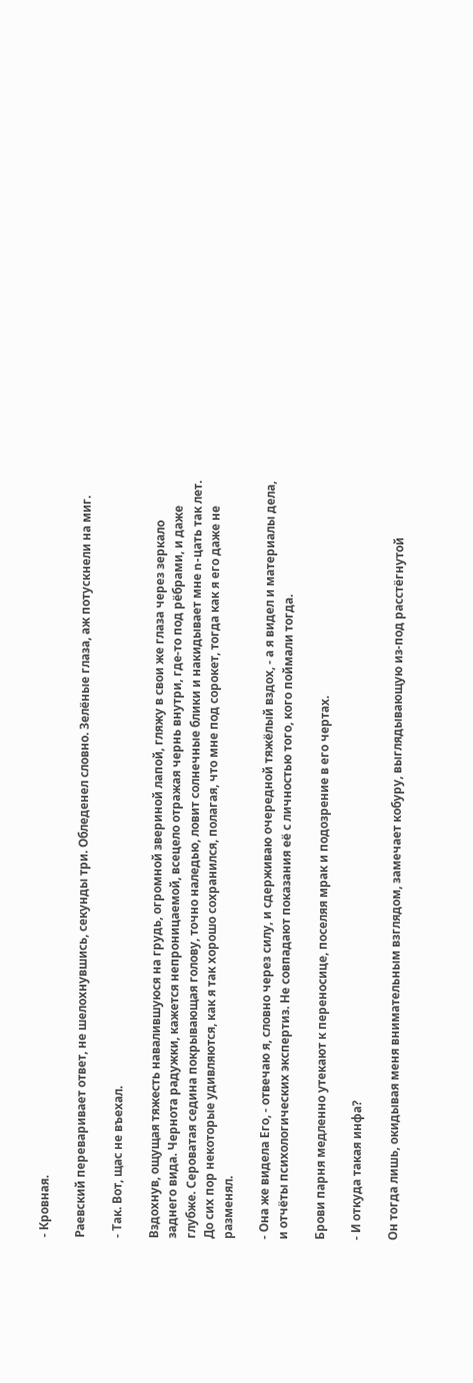- Кровная.

Раевский переваривает ответ, не шелохнувшись, секунды три. Обледенел словно. Зелёные глаза, аж потускнели на миг.

- Так. Вот, щас не въехал.

Вздохнув, ощущая тяжесть навалившуюся на грудь, огромной звериной лапой, гляжу в свои же глаза через зеркало заднего вида. Чернота радужки, кажется непроницаемой, всецело отражая чернь внутри, где-то под рёбрами, и даже глубже. Сероватая седина покрывающая голову, точно наледью, ловит солнечные блики и накидывает мне n-цать так лет. До сих пор некоторые удивляются, как я так хорошо сохранился, полагая, что мне под сорокет, тогда как я его даже не разменял.

- Она же видела Его, - отвечаю я, словно через силу, и сдерживаю очередной тяжёлый вздох, - а я видел и материалы дела, и отчёты психологических экспертиз. Не совпадают показания её с личностью того, кого поймали тогда.

Брови парня медленно утекают к переносице, поселяя мрак и подозрение в его чертах.

- И откуда такая инфа?

Он тогда лишь, окидывая меня внимательным взглядом, замечает кобуру, выглядывающую из-под расстёгнутой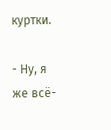куртки.

- Ну, я же всё-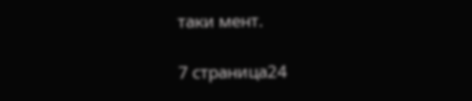таки мент.

7 страница24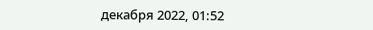декабря 2022, 01:52